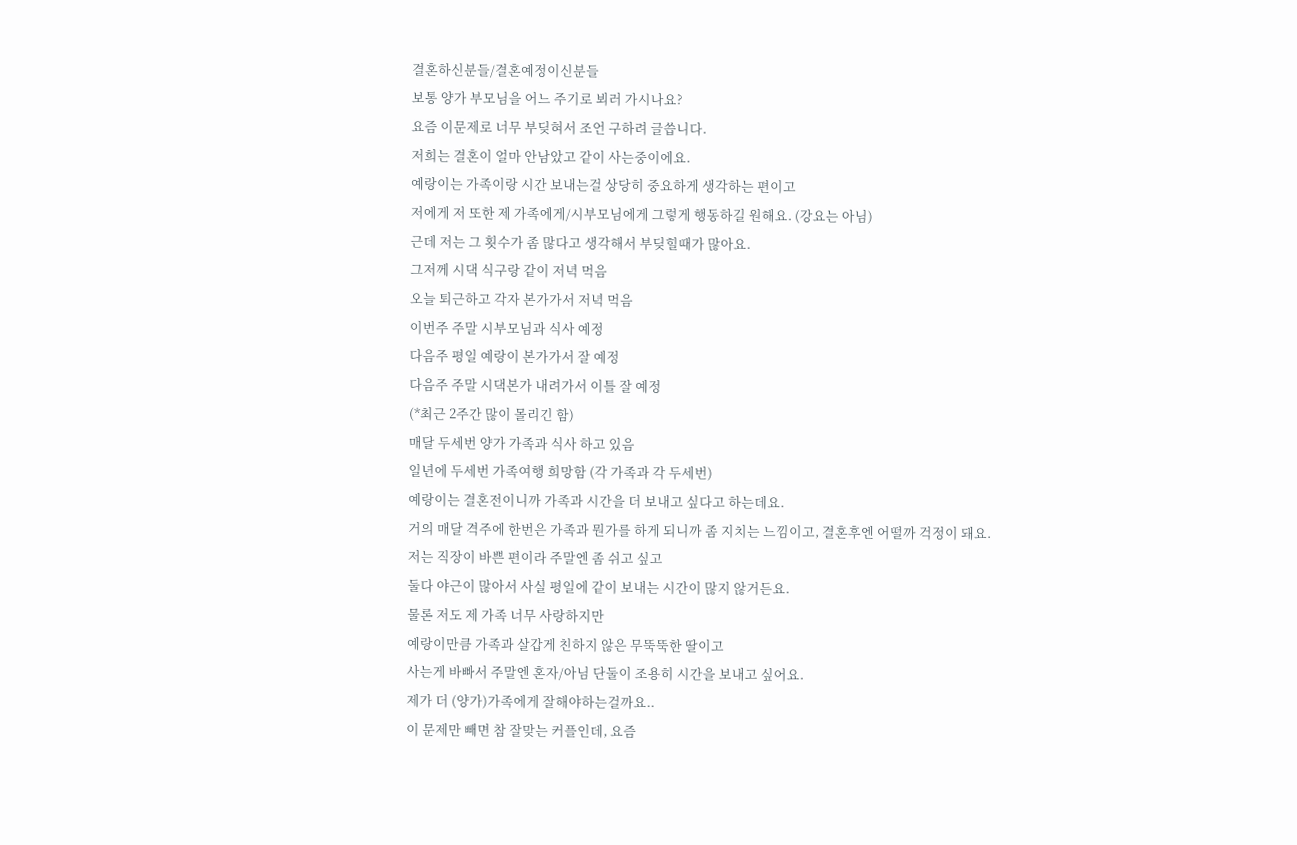결혼하신분들/결혼예정이신분들
보통 양가 부모님을 어느 주기로 뵈러 가시나요?
요즘 이문제로 너무 부딪혀서 조언 구하려 글씁니다.
저희는 결혼이 얼마 안남았고 같이 사는중이에요.
예랑이는 가족이랑 시간 보내는걸 상당히 중요하게 생각하는 편이고
저에게 저 또한 제 가족에게/시부모님에게 그렇게 행동하길 원해요. (강요는 아님)
근데 저는 그 횟수가 좀 많다고 생각해서 부딪힐때가 많아요.
그저께 시댁 식구랑 같이 저녁 먹음
오늘 퇴근하고 각자 본가가서 저녁 먹음
이번주 주말 시부모님과 식사 예정
다음주 평일 예랑이 본가가서 잘 예정
다음주 주말 시댁본가 내려가서 이틀 잘 예정
(*최근 2주간 많이 몰리긴 함)
매달 두세번 양가 가족과 식사 하고 있음
일년에 두세번 가족여행 희망함 (각 가족과 각 두세번)
예랑이는 결혼전이니까 가족과 시간을 더 보내고 싶다고 하는데요.
거의 매달 격주에 한번은 가족과 뭔가를 하게 되니까 좀 지치는 느낌이고, 결혼후엔 어떨까 걱정이 돼요.
저는 직장이 바쁜 편이라 주말엔 좀 쉬고 싶고
둘다 야근이 많아서 사실 평일에 같이 보내는 시간이 많지 않거든요.
물론 저도 제 가족 너무 사랑하지만
예랑이만큼 가족과 살갑게 친하지 않은 무뚝뚝한 딸이고
사는게 바빠서 주말엔 혼자/아님 단둘이 조용히 시간을 보내고 싶어요.
제가 더 (양가)가족에게 잘해야하는걸까요..
이 문제만 빼면 참 잘맞는 커플인데, 요즘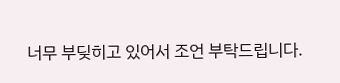너무 부딪히고 있어서 조언 부탁드립니다.